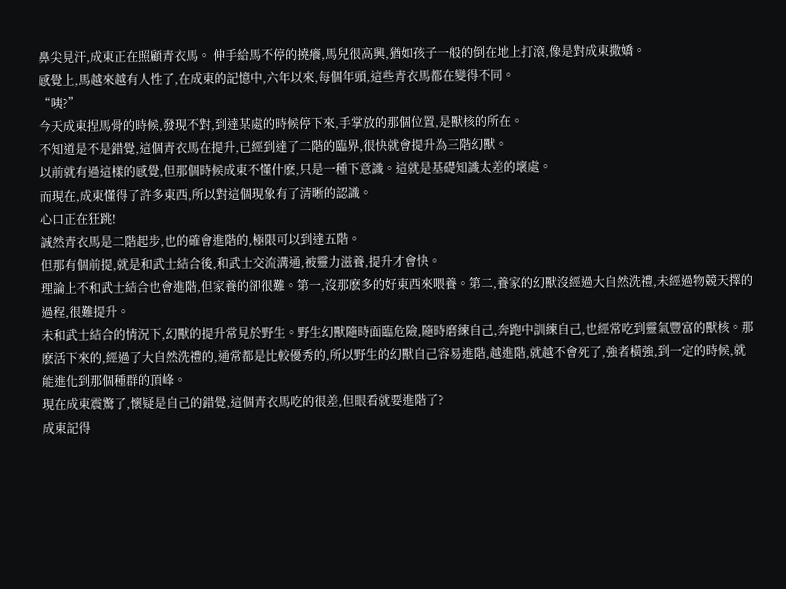鼻尖見汗,成東正在照顧青衣馬。 伸手給馬不停的撓癢,馬兒很高興,猶如孩子一般的倒在地上打滾,像是對成東撒嬌。
感覺上,馬越來越有人性了,在成東的記憶中,六年以來,每個年頭,這些青衣馬都在變得不同。
“咦?”
今天成東捏馬骨的時候,發現不對,到達某處的時候停下來,手掌放的那個位置,是獸核的所在。
不知道是不是錯覺,這個青衣馬在提升,已經到達了二階的臨界,很快就會提升為三階幻獸。
以前就有過這樣的感覺,但那個時候成東不懂什麽,只是一種下意識。這就是基礎知識太差的壞處。
而現在,成東懂得了許多東西,所以對這個現象有了清晰的認識。
心口正在狂跳!
誠然青衣馬是二階起步,也的確會進階的,極限可以到達五階。
但那有個前提,就是和武士結合後,和武士交流溝通,被靈力滋養,提升才會快。
理論上不和武士結合也會進階,但家養的卻很難。第一,沒那麽多的好東西來喂養。第二,養家的幻獸沒經過大自然洗禮,未經過物競天擇的過程,很難提升。
未和武士結合的情況下,幻獸的提升常見於野生。野生幻獸隨時面臨危險,隨時磨練自己,奔跑中訓練自己,也經常吃到靈氣豐富的獸核。那麽活下來的,經過了大自然洗禮的,通常都是比較優秀的,所以野生的幻獸自己容易進階,越進階,就越不會死了,強者橫強,到一定的時候,就能進化到那個種群的頂峰。
現在成東震驚了,懷疑是自己的錯覺,這個青衣馬吃的很差,但眼看就要進階了?
成東記得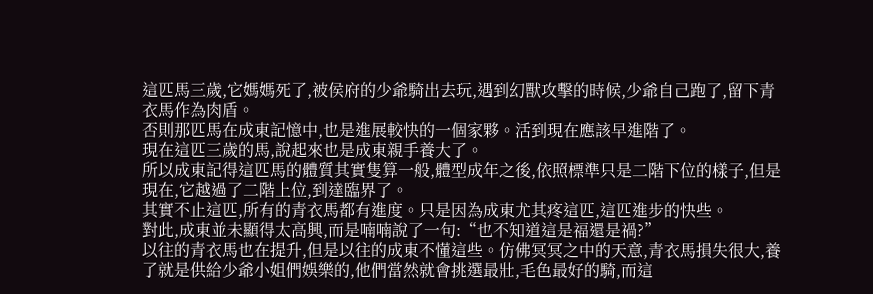這匹馬三歲,它媽媽死了,被侯府的少爺騎出去玩,遇到幻獸攻擊的時候,少爺自己跑了,留下青衣馬作為肉盾。
否則那匹馬在成東記憶中,也是進展較快的一個家夥。活到現在應該早進階了。
現在這匹三歲的馬,說起來也是成東親手養大了。
所以成東記得這匹馬的體質其實隻算一般,體型成年之後,依照標準只是二階下位的樣子,但是現在,它越過了二階上位,到達臨界了。
其實不止這匹,所有的青衣馬都有進度。只是因為成東尤其疼這匹,這匹進步的快些。
對此,成東並未顯得太高興,而是喃喃說了一句:“也不知道這是福還是禍?”
以往的青衣馬也在提升,但是以往的成東不懂這些。仿佛冥冥之中的天意,青衣馬損失很大,養了就是供給少爺小姐們娛樂的,他們當然就會挑選最壯,毛色最好的騎,而這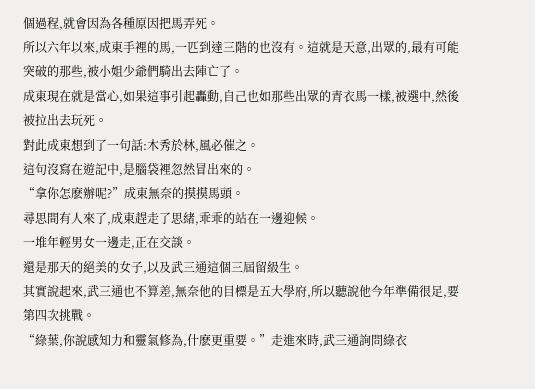個過程,就會因為各種原因把馬弄死。
所以六年以來,成東手裡的馬,一匹到達三階的也沒有。這就是天意,出眾的,最有可能突破的那些,被小姐少爺們騎出去陣亡了。
成東現在就是當心,如果這事引起轟動,自己也如那些出眾的青衣馬一樣,被選中,然後被拉出去玩死。
對此成東想到了一句話:木秀於林,風必催之。
這句沒寫在遊記中,是腦袋裡忽然冒出來的。
“拿你怎麽辦呢?”成東無奈的摸摸馬頭。
尋思間有人來了,成東趕走了思緒,乖乖的站在一邊迎候。
一堆年輕男女一邊走,正在交談。
還是那天的絕美的女子,以及武三通這個三屆留級生。
其實說起來,武三通也不算差,無奈他的目標是五大學府,所以聽說他今年準備很足,要第四次挑戰。
“綠葉,你說感知力和靈氣修為,什麽更重要。”走進來時,武三通詢問綠衣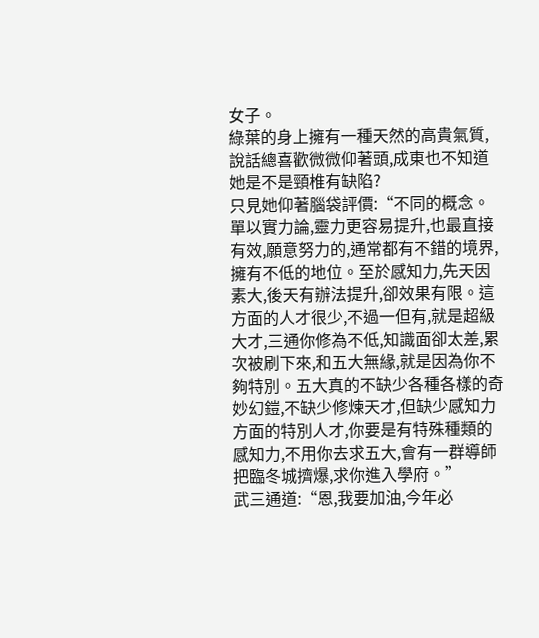女子。
綠葉的身上擁有一種天然的高貴氣質,說話總喜歡微微仰著頭,成東也不知道她是不是頸椎有缺陷?
只見她仰著腦袋評價:“不同的概念。單以實力論,靈力更容易提升,也最直接有效,願意努力的,通常都有不錯的境界,擁有不低的地位。至於感知力,先天因素大,後天有辦法提升,卻效果有限。這方面的人才很少,不過一但有,就是超級大才,三通你修為不低,知識面卻太差,累次被刷下來,和五大無緣,就是因為你不夠特別。五大真的不缺少各種各樣的奇妙幻鎧,不缺少修煉天才,但缺少感知力方面的特別人才,你要是有特殊種類的感知力,不用你去求五大,會有一群導師把臨冬城擠爆,求你進入學府。”
武三通道:“恩,我要加油,今年必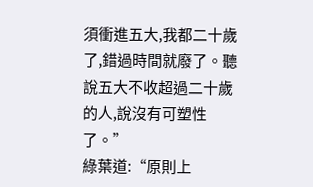須衝進五大,我都二十歲了,錯過時間就廢了。聽說五大不收超過二十歲的人,說沒有可塑性了。”
綠葉道:“原則上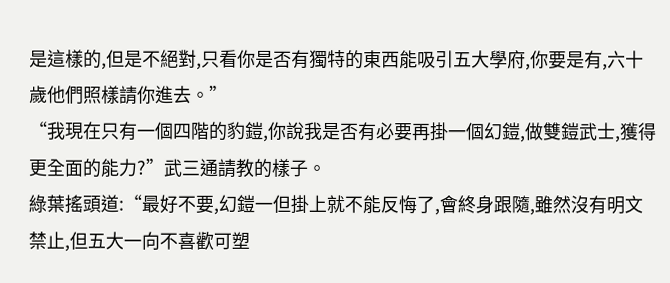是這樣的,但是不絕對,只看你是否有獨特的東西能吸引五大學府,你要是有,六十歲他們照樣請你進去。”
“我現在只有一個四階的豹鎧,你說我是否有必要再掛一個幻鎧,做雙鎧武士,獲得更全面的能力?”武三通請教的樣子。
綠葉搖頭道:“最好不要,幻鎧一但掛上就不能反悔了,會終身跟隨,雖然沒有明文禁止,但五大一向不喜歡可塑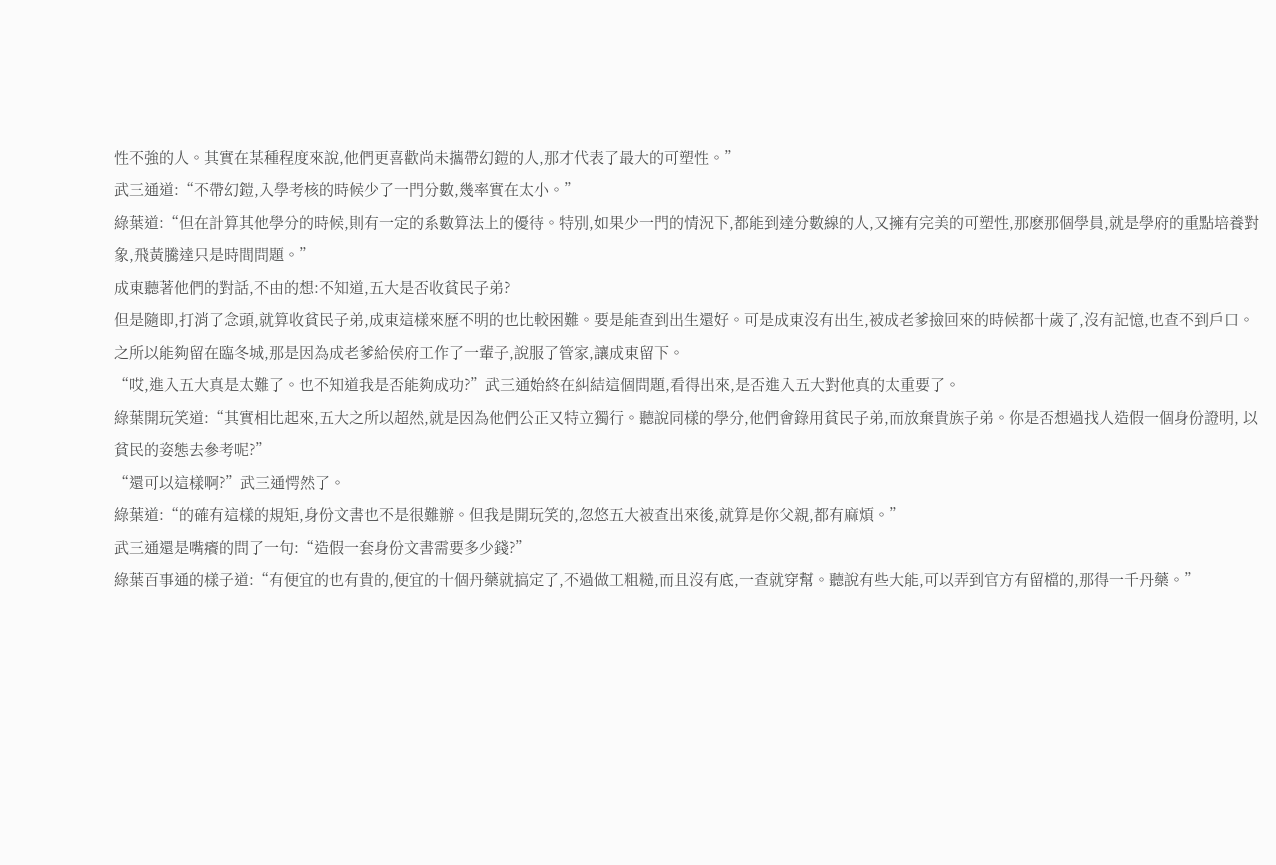性不強的人。其實在某種程度來說,他們更喜歡尚未攜帶幻鎧的人,那才代表了最大的可塑性。”
武三通道:“不帶幻鎧,入學考核的時候少了一門分數,幾率實在太小。”
綠葉道:“但在計算其他學分的時候,則有一定的系數算法上的優待。特別,如果少一門的情況下,都能到達分數線的人,又擁有完美的可塑性,那麽那個學員,就是學府的重點培養對象,飛黃騰達只是時間問題。”
成東聽著他們的對話,不由的想:不知道,五大是否收貧民子弟?
但是隨即,打消了念頭,就算收貧民子弟,成東這樣來歷不明的也比較困難。要是能查到出生還好。可是成東沒有出生,被成老爹撿回來的時候都十歲了,沒有記憶,也查不到戶口。
之所以能夠留在臨冬城,那是因為成老爹給侯府工作了一輩子,說服了管家,讓成東留下。
“哎,進入五大真是太難了。也不知道我是否能夠成功?”武三通始終在糾結這個問題,看得出來,是否進入五大對他真的太重要了。
綠葉開玩笑道:“其實相比起來,五大之所以超然,就是因為他們公正又特立獨行。聽說同樣的學分,他們會錄用貧民子弟,而放棄貴族子弟。你是否想過找人造假一個身份證明, 以貧民的姿態去參考呢?”
“還可以這樣啊?”武三通愕然了。
綠葉道:“的確有這樣的規矩,身份文書也不是很難辦。但我是開玩笑的,忽悠五大被查出來後,就算是你父親,都有麻煩。”
武三通還是嘴癢的問了一句:“造假一套身份文書需要多少錢?”
綠葉百事通的樣子道:“有便宜的也有貴的,便宜的十個丹藥就搞定了,不過做工粗糙,而且沒有底,一查就穿幫。聽說有些大能,可以弄到官方有留檔的,那得一千丹藥。”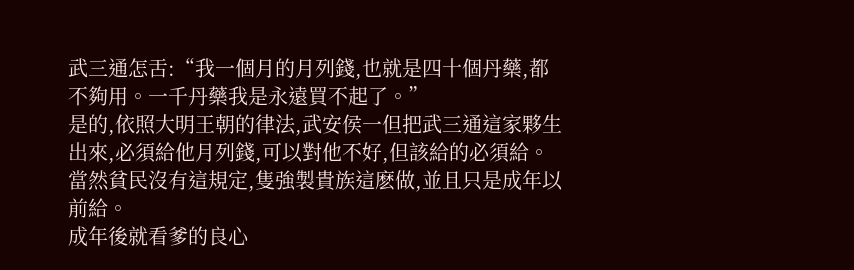武三通怎舌:“我一個月的月列錢,也就是四十個丹藥,都不夠用。一千丹藥我是永遠買不起了。”
是的,依照大明王朝的律法,武安侯一但把武三通這家夥生出來,必須給他月列錢,可以對他不好,但該給的必須給。當然貧民沒有這規定,隻強製貴族這麽做,並且只是成年以前給。
成年後就看爹的良心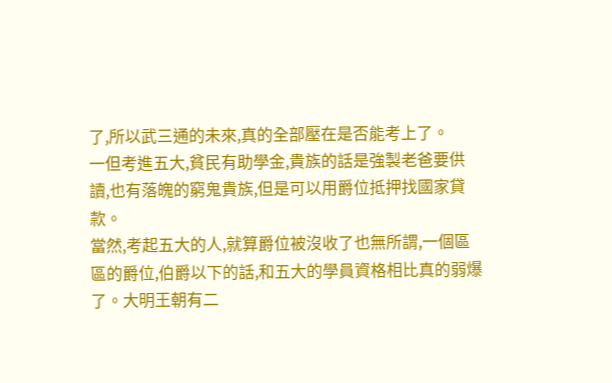了,所以武三通的未來,真的全部壓在是否能考上了。
一但考進五大,貧民有助學金,貴族的話是強製老爸要供讀,也有落魄的窮鬼貴族,但是可以用爵位抵押找國家貸款。
當然,考起五大的人,就算爵位被沒收了也無所謂,一個區區的爵位,伯爵以下的話,和五大的學員資格相比真的弱爆了。大明王朝有二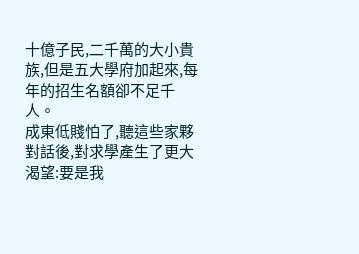十億子民,二千萬的大小貴族,但是五大學府加起來,每年的招生名額卻不足千人。
成東低賤怕了,聽這些家夥對話後,對求學產生了更大渴望:要是我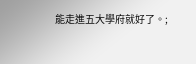能走進五大學府就好了。;